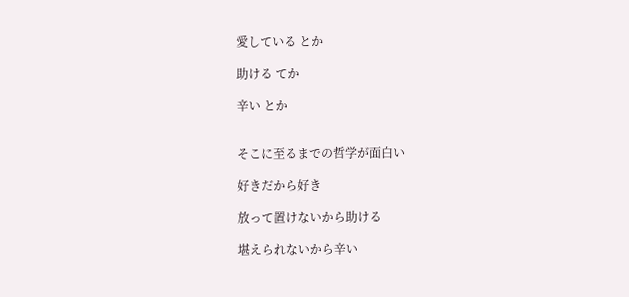愛している とか

助ける てか

辛い とか


そこに至るまでの哲学が面白い

好きだから好き

放って置けないから助ける

堪えられないから辛い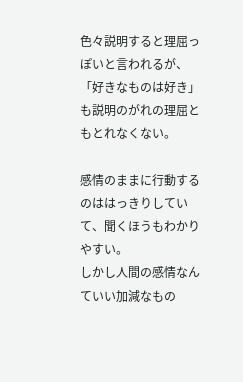色々説明すると理屈っぽいと言われるが、「好きなものは好き」も説明のがれの理屈ともとれなくない。

感情のままに行動するのははっきりしていて、聞くほうもわかりやすい。
しかし人間の感情なんていい加減なもの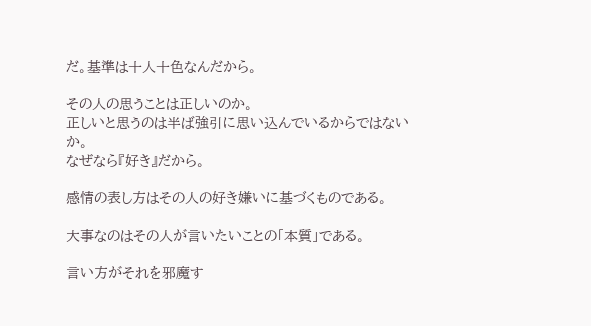だ。基準は十人十色なんだから。

その人の思うことは正しいのか。
正しいと思うのは半ば強引に思い込んでいるからではないか。
なぜなら『好き』だから。

感情の表し方はその人の好き嫌いに基づくものである。

大事なのはその人が言いたいことの「本質」である。

言い方がそれを邪魔す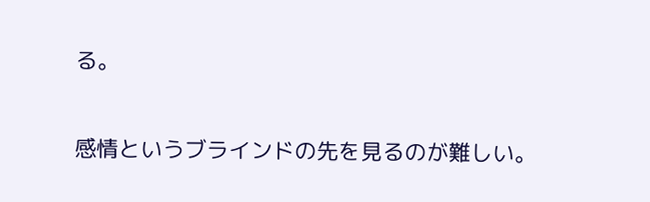る。

感情というブラインドの先を見るのが難しい。